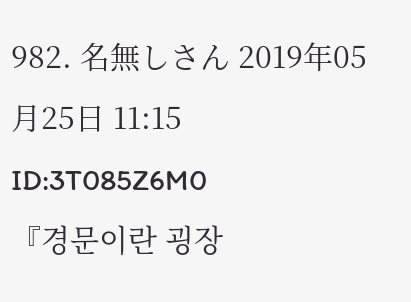982. 名無しさん 2019年05月25日 11:15 ID:3T085Z6M0
『경문이란 굉장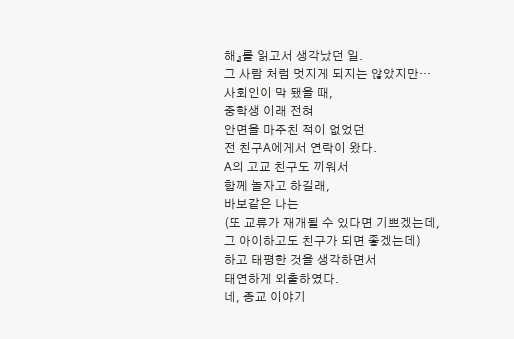해』를 읽고서 생각났던 일.
그 사람 처럼 멋지게 되지는 않았지만…
사회인이 막 됐을 때,
중학생 이래 전혀
안면을 마주친 적이 없었던
전 친구A에게서 연락이 왔다.
A의 고교 친구도 끼워서
함께 놀자고 하길래,
바보같은 나는
(또 교류가 재개될 수 있다면 기쁘겠는데,
그 아이하고도 친구가 되면 좋겠는데)
하고 태평한 것을 생각하면서
태연하게 외출하였다.
네, 종교 이야기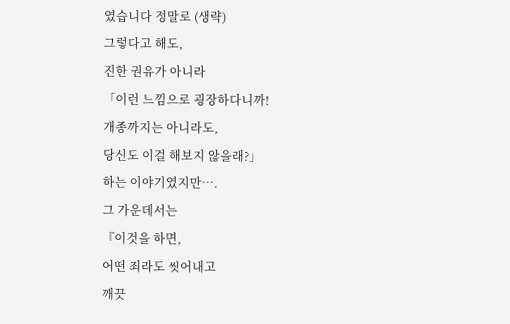였습니다 정말로 (생략)
그렇다고 해도,
진한 권유가 아니라
「이런 느낌으로 굉장하다니까!
개종까지는 아니라도,
당신도 이걸 해보지 않을래?」
하는 이야기였지만….
그 가운데서는
『이것을 하면,
어떤 죄라도 씻어내고
깨끗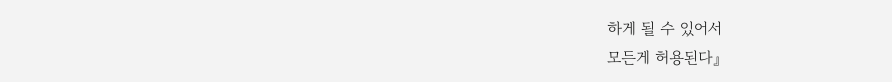하게 될 수 있어서
모든게 허용된다』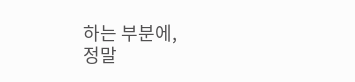하는 부분에,
정말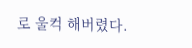로 울컥 해버렸다.